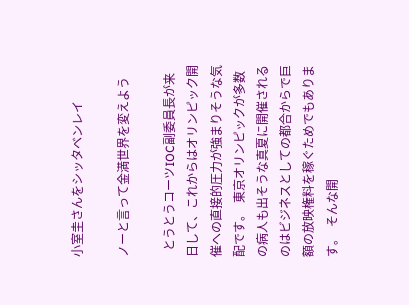小室圭さんをシッタベンレイ

ノーと言って金満世界を変えよう

  とうとうコーツIOC副委員長が来日して、これからはオリンピック開催への直接的圧力が強まりそうな気配です。  東京オリンピックが多数の病人も出そうな真夏に開催されるのはビジネスとしての都合からで巨額の放映権料を稼ぐためでもあります。  そんな開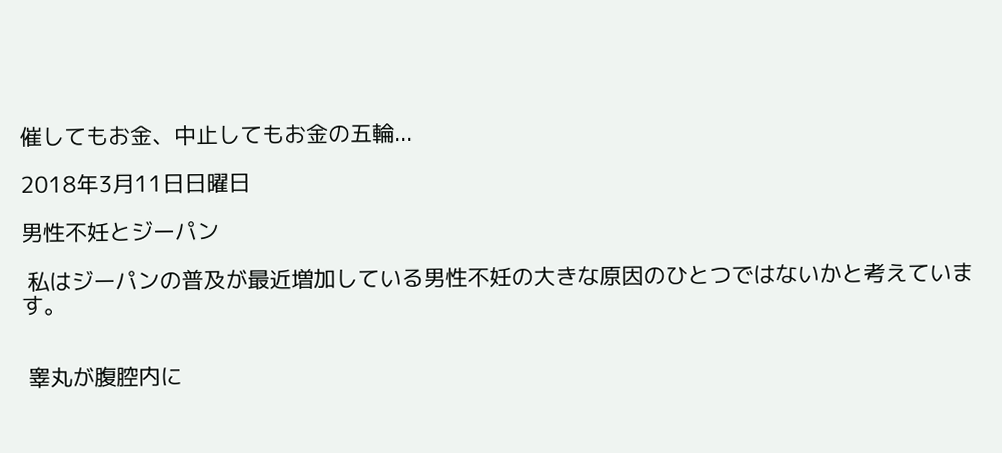催してもお金、中止してもお金の五輪...

2018年3月11日日曜日

男性不妊とジーパン

 私はジーパンの普及が最近増加している男性不妊の大きな原因のひとつではないかと考えています。


 睾丸が腹腔内に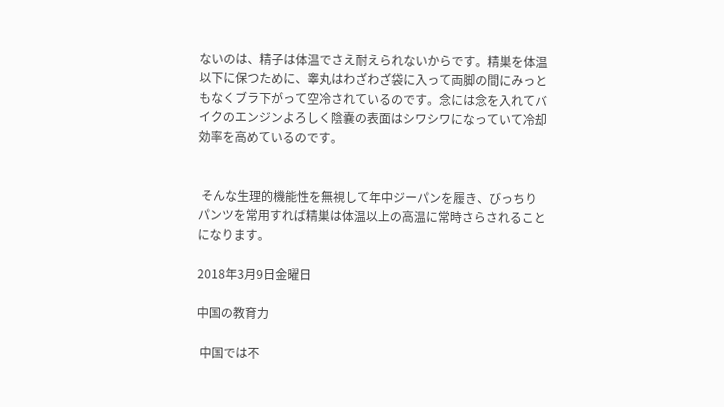ないのは、精子は体温でさえ耐えられないからです。精巣を体温以下に保つために、睾丸はわざわざ袋に入って両脚の間にみっともなくブラ下がって空冷されているのです。念には念を入れてバイクのエンジンよろしく陰嚢の表面はシワシワになっていて冷却効率を高めているのです。


 そんな生理的機能性を無視して年中ジーパンを履き、びっちりパンツを常用すれば精巣は体温以上の高温に常時さらされることになります。

2018年3月9日金曜日

中国の教育力

 中国では不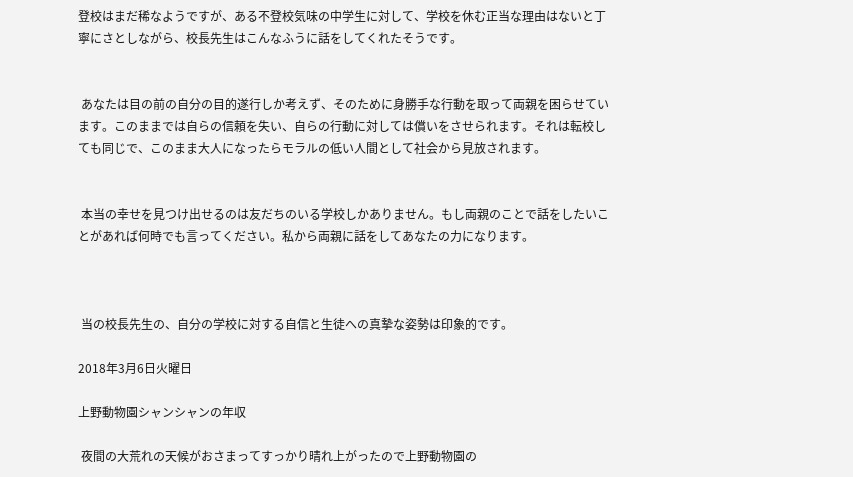登校はまだ稀なようですが、ある不登校気味の中学生に対して、学校を休む正当な理由はないと丁寧にさとしながら、校長先生はこんなふうに話をしてくれたそうです。


 あなたは目の前の自分の目的遂行しか考えず、そのために身勝手な行動を取って両親を困らせています。このままでは自らの信頼を失い、自らの行動に対しては償いをさせられます。それは転校しても同じで、このまま大人になったらモラルの低い人間として社会から見放されます。


 本当の幸せを見つけ出せるのは友だちのいる学校しかありません。もし両親のことで話をしたいことがあれば何時でも言ってください。私から両親に話をしてあなたの力になります。



 当の校長先生の、自分の学校に対する自信と生徒への真摯な姿勢は印象的です。

2018年3月6日火曜日

上野動物園シャンシャンの年収

 夜間の大荒れの天候がおさまってすっかり晴れ上がったので上野動物園の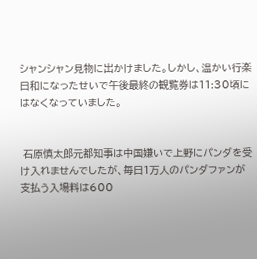シャンシャン見物に出かけました。しかし、温かい行楽日和になったせいで午後最終の観覧券は11:30頃にはなくなっていました。


 石原慎太郎元都知事は中国嫌いで上野にパンダを受け入れませんでしたが、毎日1万人のパンダファンが支払う入場料は600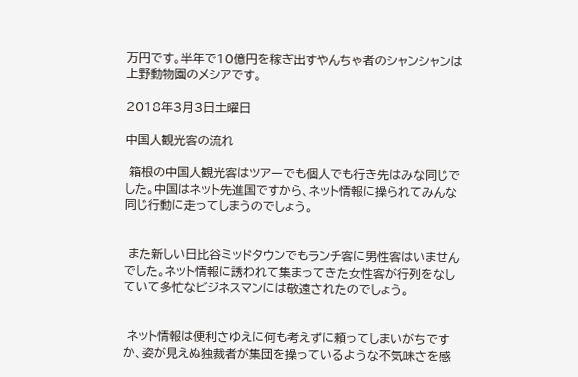万円です。半年で10億円を稼ぎ出すやんちゃ者のシャンシャンは上野動物園のメシアです。

2018年3月3日土曜日

中国人観光客の流れ

 箱根の中国人観光客はツアーでも個人でも行き先はみな同じでした。中国はネット先進国ですから、ネット情報に操られてみんな同じ行動に走ってしまうのでしょう。


 また新しい日比谷ミッドタウンでもランチ客に男性客はいませんでした。ネット情報に誘われて集まってきた女性客が行列をなしていて多忙なビジネスマンには敬遠されたのでしょう。


 ネット情報は便利さゆえに何も考えずに頼ってしまいがちですか、姿が見えぬ独裁者が集団を操っているような不気味さを感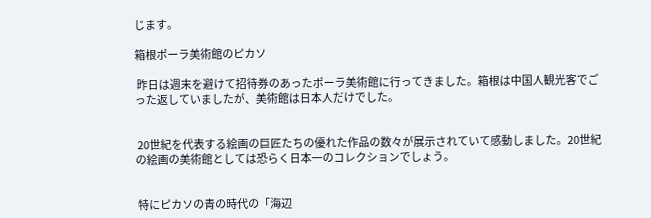じます。

箱根ポーラ美術館のピカソ

 昨日は週末を避けて招待券のあったポーラ美術館に行ってきました。箱根は中国人観光客でごった返していましたが、美術館は日本人だけでした。


 20世紀を代表する絵画の巨匠たちの優れた作品の数々が展示されていて感動しました。20世紀の絵画の美術館としては恐らく日本一のコレクションでしょう。


 特にピカソの青の時代の「海辺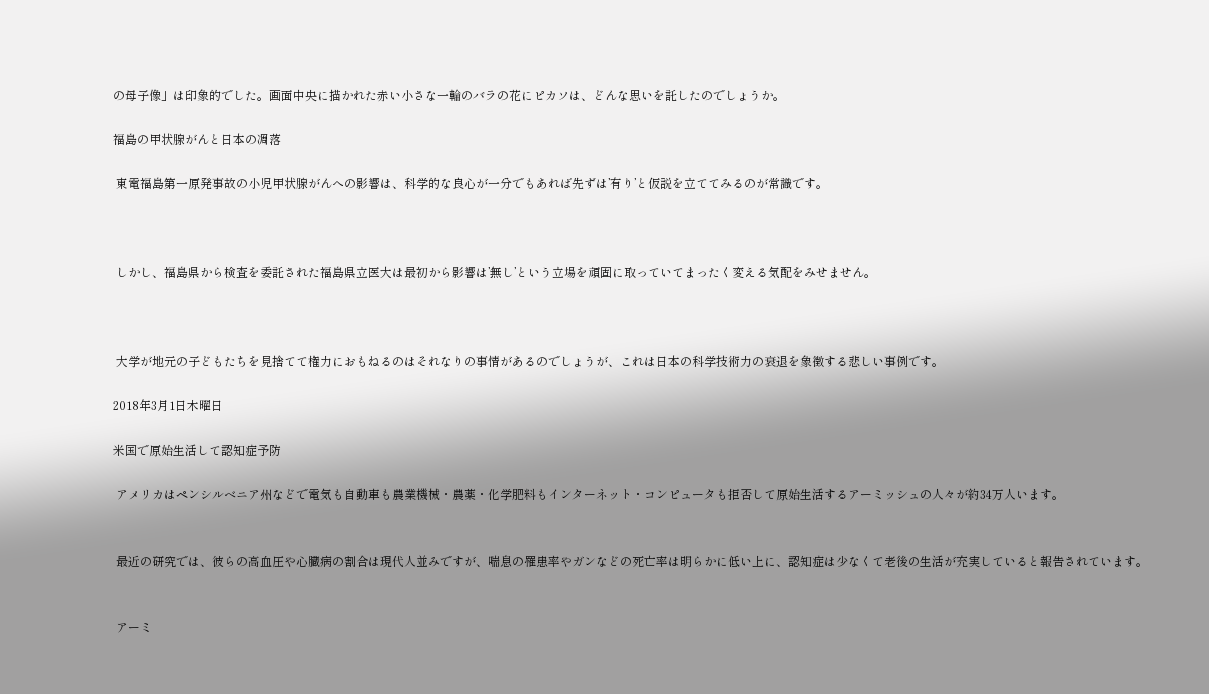の母子像」は印象的でした。画面中央に描かれた赤い小さな一輪のバラの花にピカソは、どんな思いを託したのでしょうか。

福島の甲状腺がんと日本の凋落

 東電福島第一原発事故の小児甲状腺がんへの影響は、科学的な良心が一分でもあれば先ずは’有り’と仮説を立ててみるのが常識です。



 しかし、福島県から検査を委託された福島県立医大は最初から影響は’無し’という立場を頑固に取っていてまったく変える気配をみせません。



 大学が地元の子どもたちを見捨てて権力におもねるのはそれなりの事情があるのでしょうが、これは日本の科学技術力の衰退を象徴する悲しい事例です。

2018年3月1日木曜日

米国で原始生活して認知症予防

 アメリカはペンシルベニア州などで電気も自動車も農業機械・農薬・化学肥料もインターネット・コンピュータも拒否して原始生活するアーミッシュの人々が約34万人います。


 最近の研究では、彼らの高血圧や心臓病の割合は現代人並みですが、喘息の罹患率やガンなどの死亡率は明らかに低い上に、認知症は少なくて老後の生活が充実していると報告されています。


 アーミ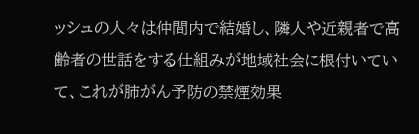ッシュの人々は仲間内で結婚し、隣人や近親者で高齢者の世話をする仕組みが地域社会に根付いていて、これが肺がん予防の禁煙効果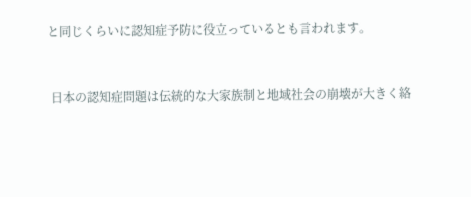と同じくらいに認知症予防に役立っているとも言われます。


 日本の認知症問題は伝統的な大家族制と地域社会の崩壊が大きく絡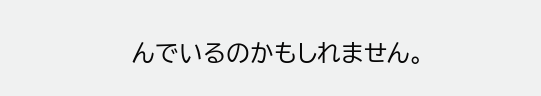んでいるのかもしれません。